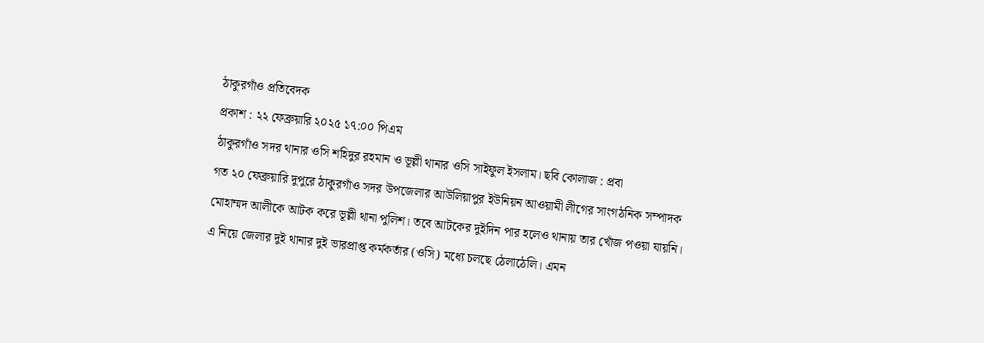ঠাকুরগাঁও প্রতিবেদক
প্রকাশ : ২২ ফেব্রুয়ারি ২০২৫ ১৭:০০ পিএম
ঠাকুরগাঁও সদর থানার ওসি শহিদুর রহমান ও ভূল্লী থানার ওসি সাইফুল ইসলাম। ছবি কোলাজ : প্রবা
গত ২০ ফেব্রুয়ারি দুপুরে ঠাকুরগাঁও সদর উপজেলার আউলিয়াপুর ইউনিয়ন আওয়ামী লীগের সাংগঠনিক সম্পাদক মোহাম্মদ আলীকে আটক করে ভূল্লী থানা পুলিশ। তবে আটকের দুইদিন পার হলেও থানায় তার খোঁজ পওয়া যায়নি।
এ নিয়ে জেলার দুই থানার দুই ভারপ্রাপ্ত কর্মকর্তার (ওসি) মধ্যে চলছে ঠেলাঠেলি। এমন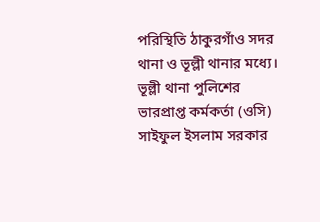পরিস্থিতি ঠাকুরগাঁও সদর থানা ও ভূল্লী থানার মধ্যে।
ভূল্লী থানা পুলিশের ভারপ্রাপ্ত কর্মকর্তা (ওসি) সাইফুল ইসলাম সরকার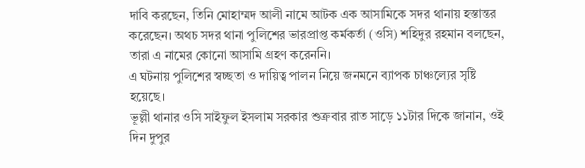দাবি করছেন, তিনি মোহাম্মদ আলী নামে আটক এক আসামিকে সদর থানায় হস্তান্তর করেছেন। অথচ সদর থানা পুলিশের ভারপ্রাপ্ত কর্মকর্তা (ওসি) শহিদুর রহমান বলছেন, তারা এ নামের কোনো আসামি গ্রহণ করেননি।
এ ঘটনায় পুলিশের স্বচ্ছতা ও দায়িত্ব পালন নিয়ে জনমনে ব্যাপক চাঞ্চল্যের সৃষ্টি হয়েছে।
ভূল্লী থানার ওসি সাইফুল ইসলাম সরকার শুক্রবার রাত সাড়ে ১১টার দিকে জানান, ওই দিন দুপুর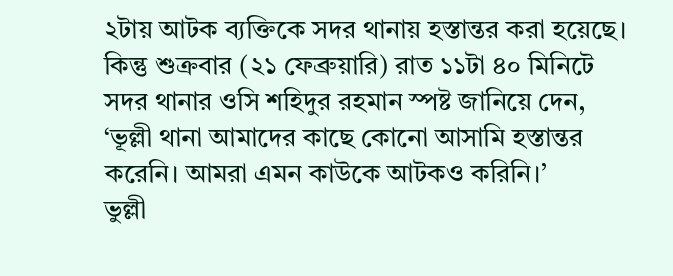২টায় আটক ব্যক্তিকে সদর থানায় হস্তান্তর করা হয়েছে। কিন্তু শুক্রবার (২১ ফেব্রুয়ারি) রাত ১১টা ৪০ মিনিটে সদর থানার ওসি শহিদুর রহমান স্পষ্ট জানিয়ে দেন, ‘ভূল্লী থানা আমাদের কাছে কোনো আসামি হস্তান্তর করেনি। আমরা এমন কাউকে আটকও করিনি।’
ভুল্লী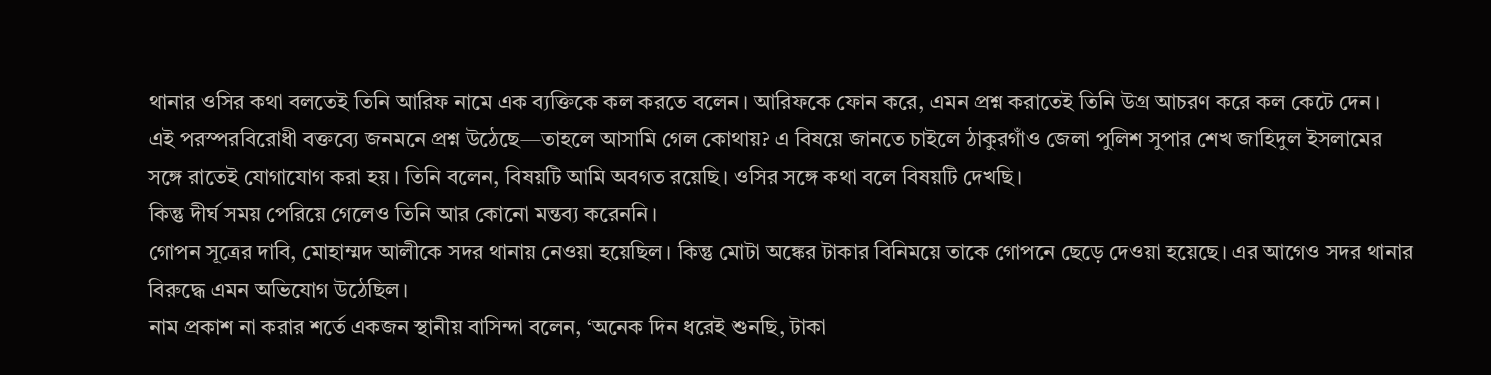থানার ওসির কথা বলতেই তিনি আরিফ নামে এক ব্যক্তিকে কল করতে বলেন। আরিফকে ফোন করে, এমন প্রশ্ন করাতেই তিনি উগ্র আচরণ করে কল কেটে দেন।
এই পরস্পরবিরোধী বক্তব্যে জনমনে প্রশ্ন উঠেছে—তাহলে আসামি গেল কোথায়? এ বিষয়ে জানতে চাইলে ঠাকুরগাঁও জেলা পুলিশ সুপার শেখ জাহিদুল ইসলামের সঙ্গে রাতেই যোগাযোগ করা হয়। তিনি বলেন, বিষয়টি আমি অবগত রয়েছি। ওসির সঙ্গে কথা বলে বিষয়টি দেখছি।
কিন্তু দীর্ঘ সময় পেরিয়ে গেলেও তিনি আর কোনো মন্তব্য করেননি।
গোপন সূত্রের দাবি, মোহাম্মদ আলীকে সদর থানায় নেওয়া হয়েছিল। কিন্তু মোটা অঙ্কের টাকার বিনিময়ে তাকে গোপনে ছেড়ে দেওয়া হয়েছে। এর আগেও সদর থানার বিরুদ্ধে এমন অভিযোগ উঠেছিল।
নাম প্রকাশ না করার শর্তে একজন স্থানীয় বাসিন্দা বলেন, ‘অনেক দিন ধরেই শুনছি, টাকা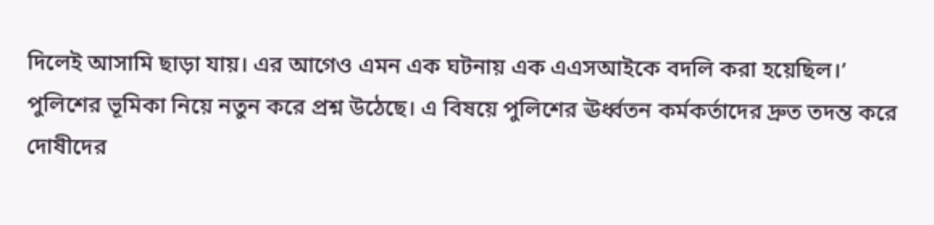দিলেই আসামি ছাড়া যায়। এর আগেও এমন এক ঘটনায় এক এএসআইকে বদলি করা হয়েছিল।’
পুলিশের ভূমিকা নিয়ে নতুন করে প্রশ্ন উঠেছে। এ বিষয়ে পুলিশের ঊর্ধ্বতন কর্মকর্তাদের দ্রুত তদন্ত করে দোষীদের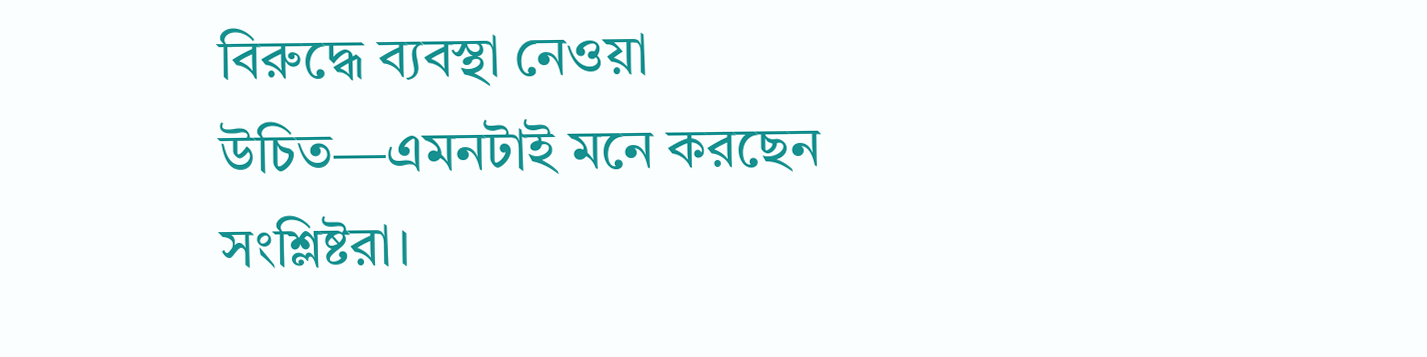বিরুদ্ধে ব্যবস্থা নেওয়া উচিত—এমনটাই মনে করছেন সংশ্লিষ্টরা।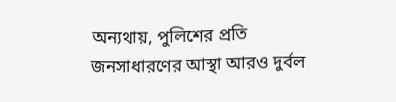অন্যথায়, পুলিশের প্রতি জনসাধারণের আস্থা আরও দুর্বল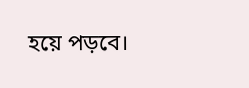হয়ে পড়বে।